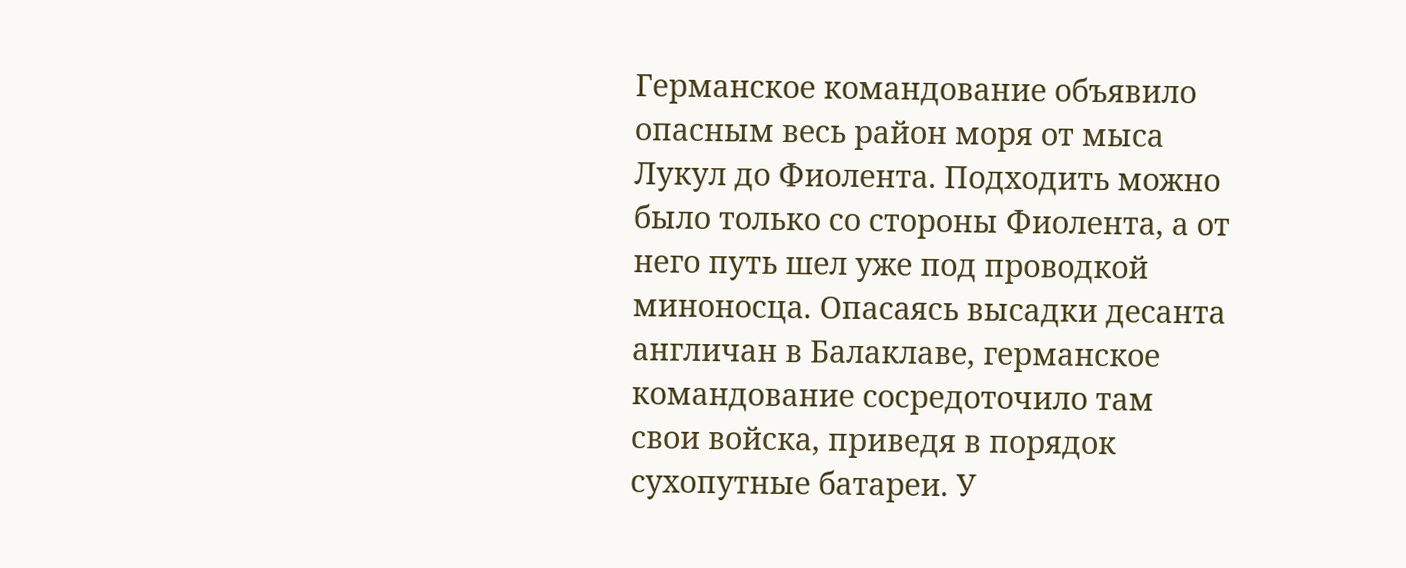Германское командование объявило опасным весь район моря от мыса Лукул до Фиолента. Подходить можно было только со стороны Фиолента, а от него путь шел уже под проводкой миноносца. Опасаясь высадки десанта англичан в Балаклаве, германское командование сосредоточило там свои войска, приведя в порядок сухопутные батареи. У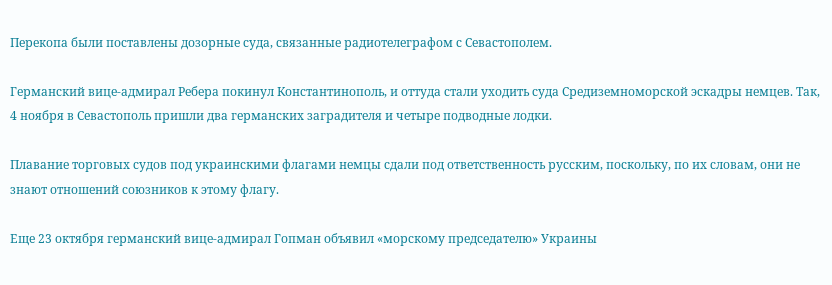Перекопа были поставлены дозорные суда, связанные радиотелеграфом с Севастополем.

Германский вице-адмирал Ребера покинул Константинополь, и оттуда стали уходить суда Средиземноморской эскадры немцев. Так, 4 ноября в Севастополь пришли два германских заградителя и четыре подводные лодки.

Плавание торговых судов под украинскими флагами немцы сдали под ответственность русским, поскольку, по их словам, они не знают отношений союзников к этому флагу.

Еще 23 октября германский вице-адмирал Гопман объявил «морскому председателю» Украины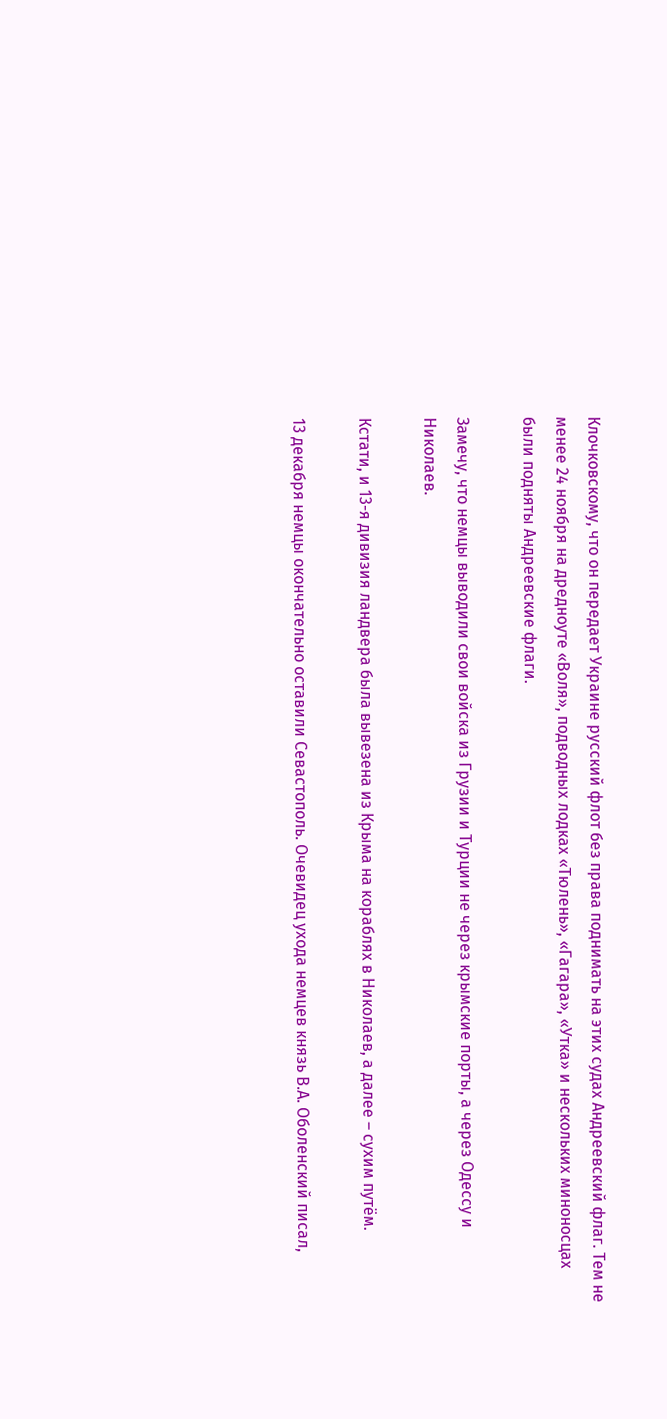Клочковскому, что он передает Украине русский флот без права поднимать на этих судах Андреевский флаг. Тем не менее 24 ноября на дредноуте «Воля», подводных лодках «Тюлень», «Гагара», «Утка» и нескольких миноносцах были подняты Андреевские флаги.

Замечу, что немцы выводили свои войска из Грузии и Турции не через крымские порты, а через Одессу и Николаев.

Кстати, и 13-я дивизия ландвера была вывезена из Крыма на кораблях в Николаев, а далее – сухим путём.

13 декабря немцы окончательно оставили Севастополь. Очевидец ухода немцев князь В.А. Оболенский писал,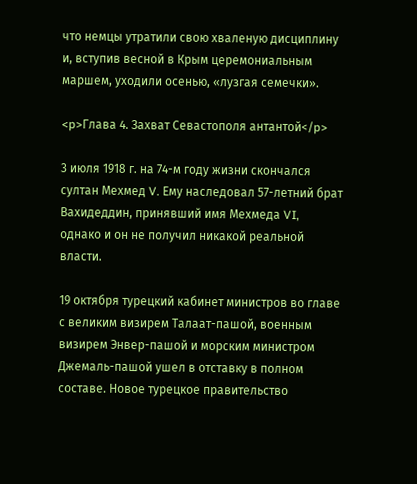что немцы утратили свою хваленую дисциплину и, вступив весной в Крым церемониальным маршем, уходили осенью, «лузгая семечки».

<p>Глава 4. Захват Севастополя антантой</p>

3 июля 1918 г. на 74-м году жизни скончался султан Мехмед V. Ему наследовал 57-летний брат Вахидеддин, принявший имя Мехмеда VI, однако и он не получил никакой реальной власти.

19 октября турецкий кабинет министров во главе с великим визирем Талаат-пашой, военным визирем Энвер-пашой и морским министром Джемаль-пашой ушел в отставку в полном составе. Новое турецкое правительство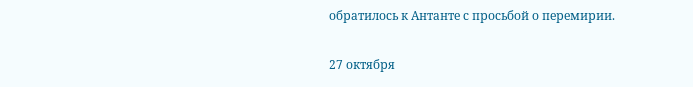обратилось к Антанте с просьбой о перемирии.

27 октября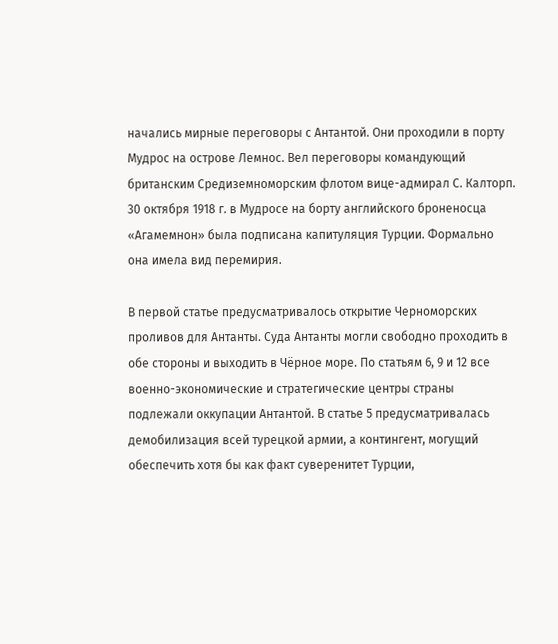начались мирные переговоры с Антантой. Они проходили в порту Мудрос на острове Лемнос. Вел переговоры командующий британским Средиземноморским флотом вице-адмирал С. Калторп. 30 октября 1918 г. в Мудросе на борту английского броненосца «Агамемнон» была подписана капитуляция Турции. Формально она имела вид перемирия.

В первой статье предусматривалось открытие Черноморских проливов для Антанты. Суда Антанты могли свободно проходить в обе стороны и выходить в Чёрное море. По статьям 6, 9 и 12 все военно-экономические и стратегические центры страны подлежали оккупации Антантой. В статье 5 предусматривалась демобилизация всей турецкой армии, а контингент, могущий обеспечить хотя бы как факт суверенитет Турции,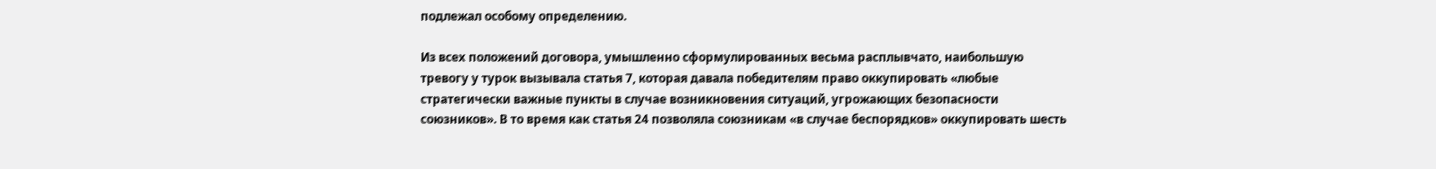подлежал особому определению.

Из всех положений договора, умышленно сформулированных весьма расплывчато, наибольшую тревогу у турок вызывала статья 7, которая давала победителям право оккупировать «любые стратегически важные пункты в случае возникновения ситуаций, угрожающих безопасности союзников». В то время как статья 24 позволяла союзникам «в случае беспорядков» оккупировать шесть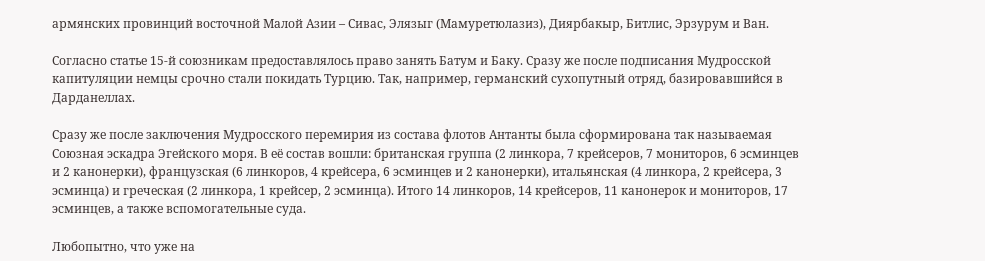армянских провинций восточной Малой Азии – Сивас, Элязыг (Мамуретюлазиз), Диярбакыр, Битлис, Эрзурум и Ван.

Согласно статье 15-й союзникам предоставлялось право занять Батум и Баку. Сразу же после подписания Мудросской капитуляции немцы срочно стали покидать Турцию. Так, например, германский сухопутный отряд, базировавшийся в Дарданеллах.

Сразу же после заключения Мудросского перемирия из состава флотов Антанты была сформирована так называемая Союзная эскадра Эгейского моря. В её состав вошли: британская группа (2 линкора, 7 крейсеров, 7 мониторов, 6 эсминцев и 2 канонерки), французская (6 линкоров, 4 крейсера, 6 эсминцев и 2 канонерки), итальянская (4 линкора, 2 крейсера, 3 эсминца) и греческая (2 линкора, 1 крейсер, 2 эсминца). Итого 14 линкоров, 14 крейсеров, 11 канонерок и мониторов, 17 эсминцев, а также вспомогательные суда.

Любопытно, что уже на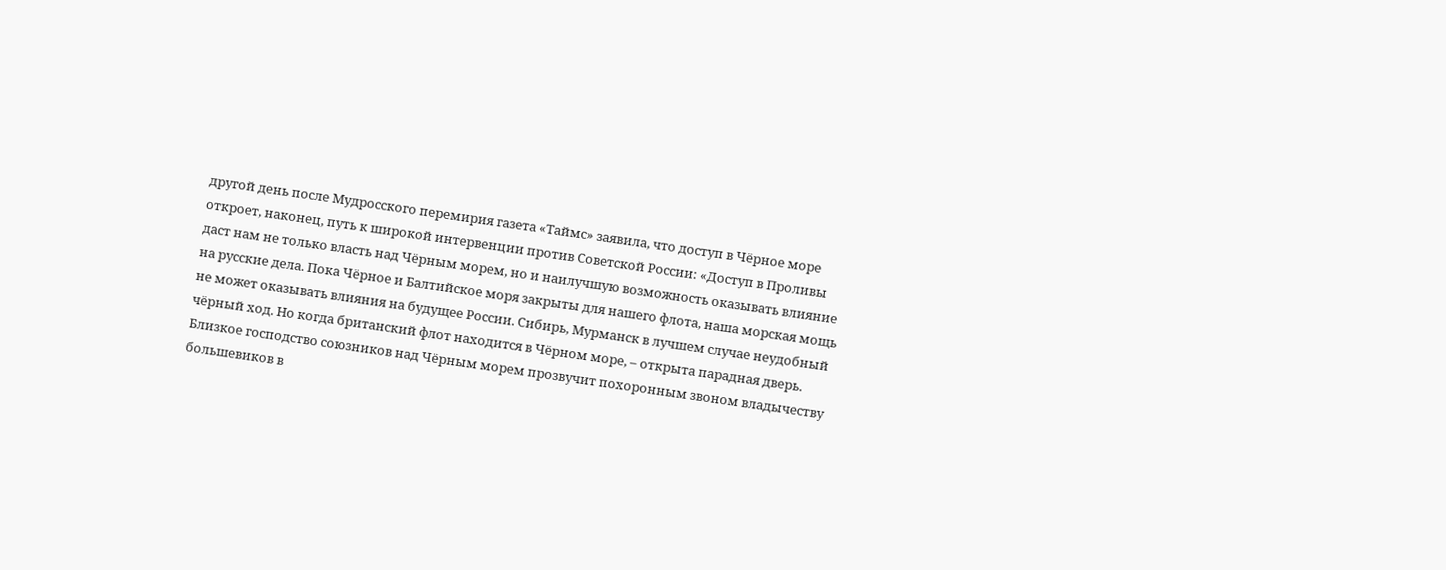другой день после Мудросского перемирия газета «Таймс» заявила, что доступ в Чёрное море откроет, наконец, путь к широкой интервенции против Советской России: «Доступ в Проливы даст нам не только власть над Чёрным морем, но и наилучшую возможность оказывать влияние на русские дела. Пока Чёрное и Балтийское моря закрыты для нашего флота, наша морская мощь не может оказывать влияния на будущее России. Сибирь, Мурманск в лучшем случае неудобный чёрный ход. Но когда британский флот находится в Чёрном море, – открыта парадная дверь. Близкое господство союзников над Чёрным морем прозвучит похоронным звоном владычеству большевиков в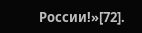России!»[72].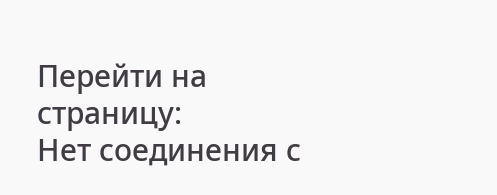Перейти на страницу:
Нет соединения с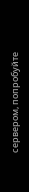сервером, попробуйте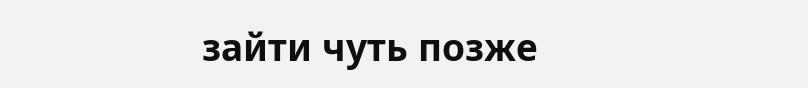зайти чуть позже